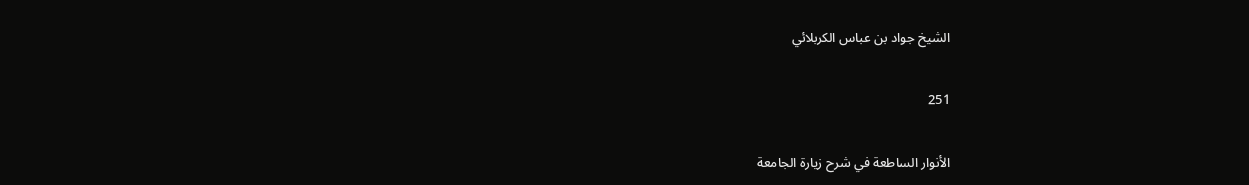الشيخ جواد بن عباس الكربلائي

251

الأنوار الساطعة في شرح زيارة الجامعة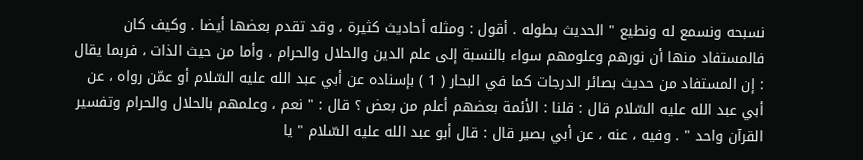نسبحه ونسمع له ونطيع " الحديث بطوله . أقول : ومثله أحاديث كثيرة ، وقد تقدم بعضها أيضا . وكيف كان فالمستفاد منها أن نورهم وعلومهم سواء بالنسبة إلى علم الدين والحلال والحرام ، وأما من حيث الذات ، فربما يقال : إن المستفاد من حديث بصائر الدرجات كما في البحار ( 1 ) بإسناده عن أبي عبد الله عليه السّلام أو عمّن رواه ، عن أبي عبد الله عليه السّلام قال : قلنا : الأئمة بعضهم أعلم من بعض ؟ قال : " نعم ، وعلمهم بالحلال والحرام وتفسير القرآن واحد " . وفيه ، عنه ، عن أبي بصير قال : قال أبو عبد الله عليه السّلام " يا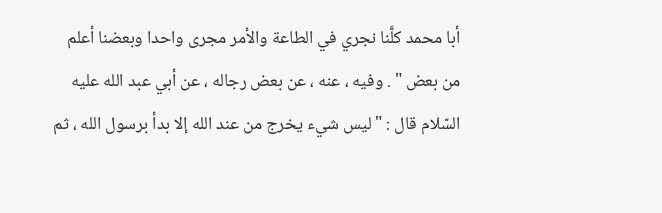أبا محمد كلَّنا نجري في الطاعة والأمر مجرى واحدا وبعضنا أعلم من بعض " . وفيه ، عنه ، عن بعض رجاله ، عن أبي عبد الله عليه السّلام قال : " ليس شيء يخرج من عند الله إلا بدأ برسول الله ، ثم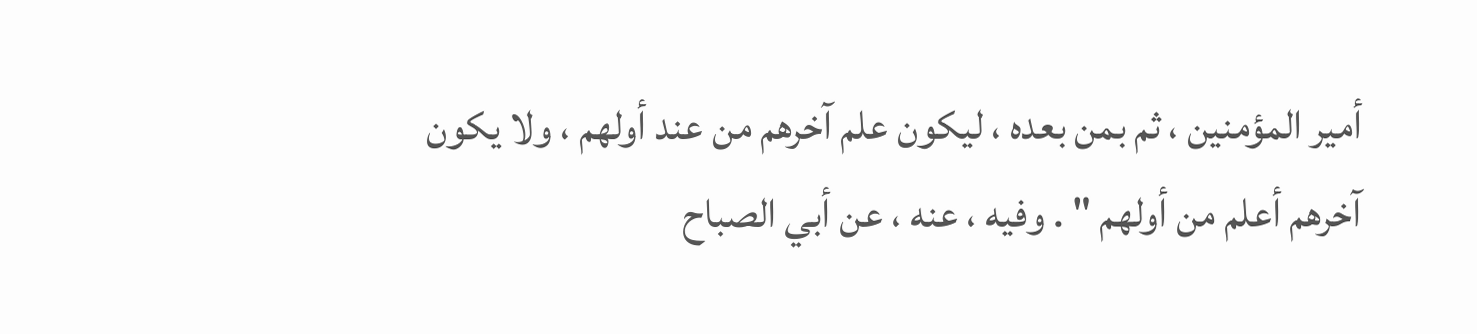أمير المؤمنين ، ثم بمن بعده ، ليكون علم آخرهم من عند أولهم ، ولا يكون آخرهم أعلم من أولهم " . وفيه ، عنه ، عن أبي الصباح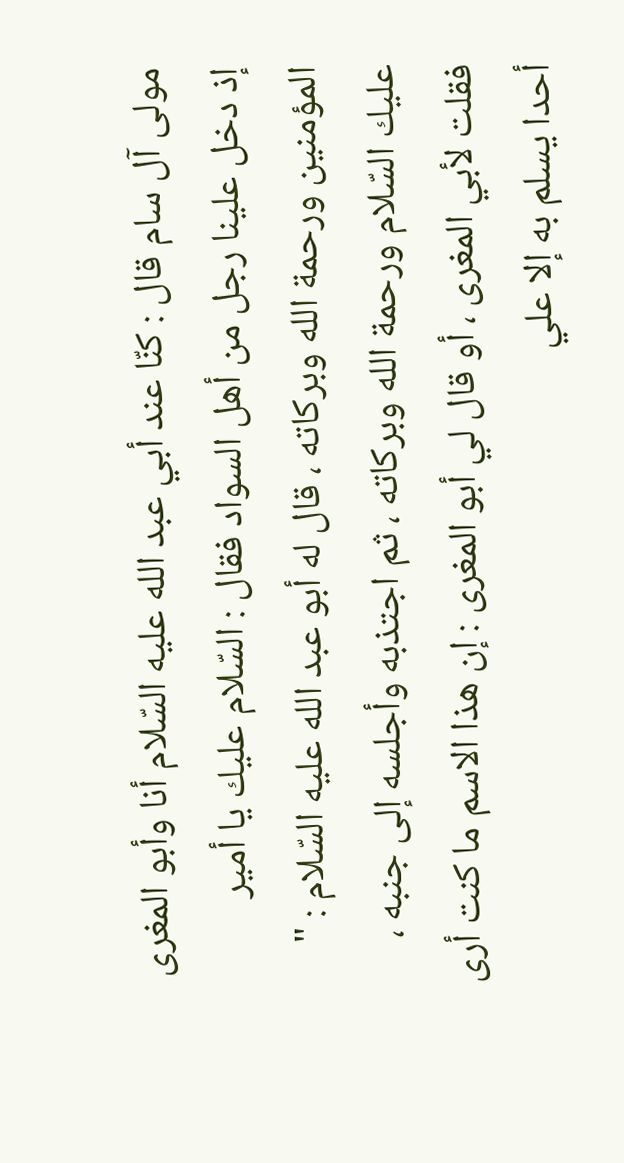مولى آل سام قال : كنّا عند أبي عبد الله عليه السّلام أنا وأبو المغرى إذ دخل علينا رجل من أهل السواد فقال : السّلام عليك يا أمير المؤمنين ورحمة الله وبركاته ، قال له أبو عبد الله عليه السّلام : " عليك السّلام ورحمة الله وبركاته ، ثم اجتذبه وأجلسه إلى جنبه ، فقلت لأبي المغرى ، أو قال لي أبو المغرى : إن هذا الاسم ما كنت أرى أحدا يسلم به إلا علي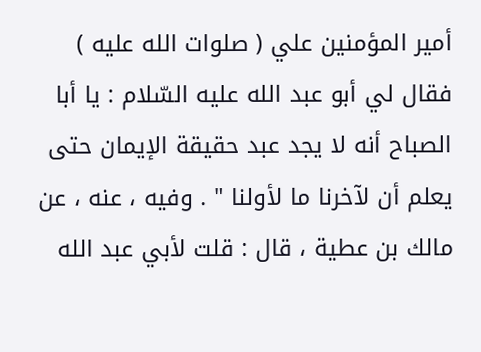أمير المؤمنين علي ( صلوات الله عليه ) فقال لي أبو عبد الله عليه السّلام : يا أبا الصباح أنه لا يجد عبد حقيقة الإيمان حتى يعلم أن لآخرنا ما لأولنا " . وفيه ، عنه ، عن مالك بن عطية ، قال : قلت لأبي عبد الله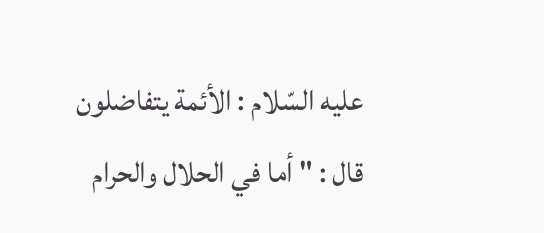عليه السّلام : الأئمة يتفاضلون قال : " أما في الحلال والحرام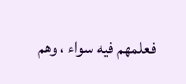فعلمهم فيه سواء ، وهم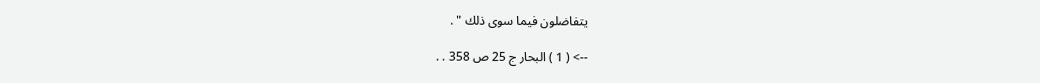يتفاضلون فيما سوى ذلك " .

--> ( 1 ) البحار ج 25 ص 358 . .